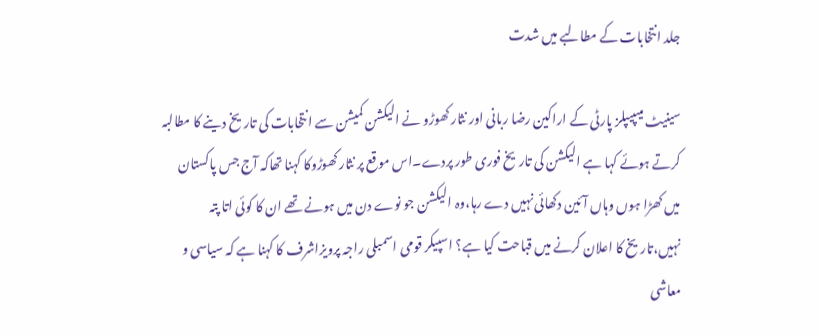جلد انتخابات کے مطالبے میں شدت

سینیٹ میںپیپلز پارٹی کے اراکین رضا ربانی اور نثار کھوڑو نے الیکشن کمیشن سے انتخابات کی تاریخ دینے کا مطالبہ کرتے ہوئے کہا ہے الیکشن کی تاریخ فوری طور پردے۔اس موقع پر نثار کھوڑوکا کہنا تھاکہ آج جس پاکستان میں کھڑا ہوں وہاں آئین دکھائی نہیں دے رہا،وہ الیکشن جو نوے دن میں ہونے تھے ان کا کوئی اتا پتہ نہیں،تاریخ کا اعلان کرنے میں قباحت کیا ہے؟ اسپیکر قومی اسمبلی راجہ پرویزاشرف کا کہنا ہے کہ سیاسی و معاشی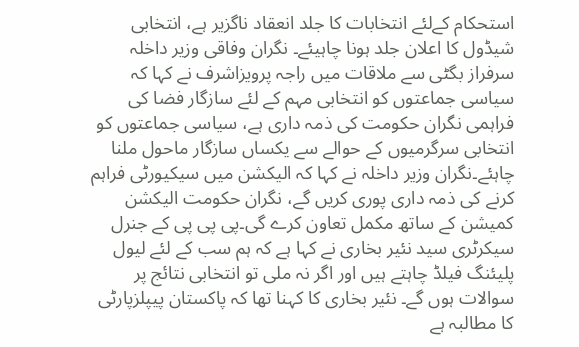استحکام کےلئے انتخابات کا جلد انعقاد ناگزیر ہے، انتخابی شیڈول کا اعلان جلد ہونا چاہیئے۔ نگران وفاقی وزیر داخلہ سرفراز بگٹی سے ملاقات میں راجہ پرویزاشرف نے کہا کہ سیاسی جماعتوں کو انتخابی مہم کے لئے سازگار فضا کی فراہمی نگران حکومت کی ذمہ داری ہے، سیاسی جماعتوں کو انتخابی سرگرمیوں کے حوالے سے یکساں سازگار ماحول ملنا چاہئے۔نگران وزیر داخلہ نے کہا کہ الیکشن میں سیکیورٹی فراہم کرنے کی ذمہ داری پوری کریں گے، نگران حکومت الیکشن کمیشن کے ساتھ مکمل تعاون کرے گی۔پی پی پی کے جنرل سیکرٹری سید نئیر بخاری نے کہا ہے کہ ہم سب کے لئے لیول پلیئنگ فیلڈ چاہتے ہیں اور اگر نہ ملی تو انتخابی نتائج پر سوالات ہوں گے۔ نئیر بخاری کا کہنا تھا کہ پاکستان پیپلزپارٹی کا مطالبہ ہے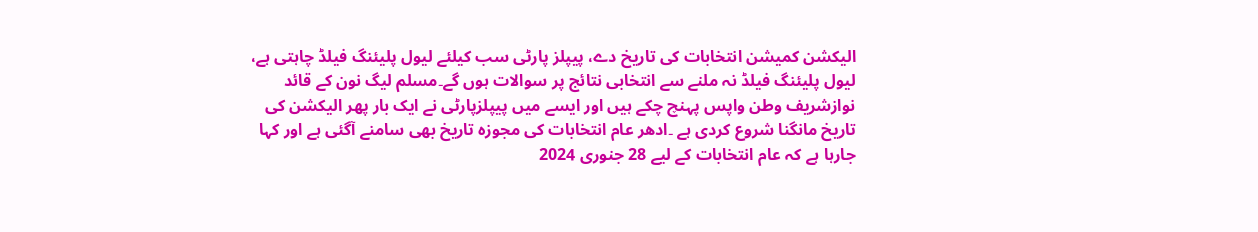الیکشن کمیشن انتخابات کی تاریخ دے، پیپلز پارٹی سب کیلئے لیول پلیئنگ فیلڈ چاہتی ہے، لیول پلیئنگ فیلڈ نہ ملنے سے انتخابی نتائج پر سوالات ہوں گے۔مسلم لیگ نون کے قائد نوازشریف وطن واپس پہنچ چکے ہیں اور ایسے میں پیپلزپارٹی نے ایک بار پھر الیکشن کی تاریخ مانگنا شروع کردی ہے ۔ادھر عام انتخابات کی مجوزہ تاریخ بھی سامنے آگئی ہے اور کہا جارہا ہے کہ عام انتخابات کے لیے 28 جنوری 2024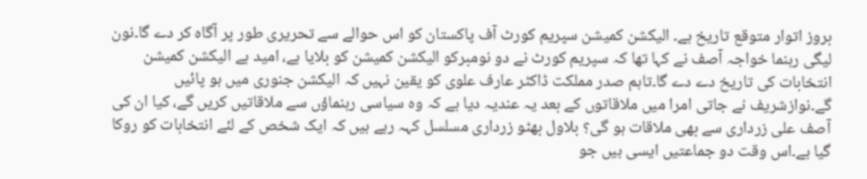بروز اتوار متوقع تاریخ ہے۔ الیکشن کمیشن سپریم کورٹ آف پاکستان کو اس حوالے سے تحریری طور پر آگاہ کر دے گا۔نون لیگی رہنما خواجہ آصف نے کہا تھا کہ سپریم کورٹ نے دو نومبرکو الیکشن کمیشن کو بلایا ہے، امید ہے الیکشن کمیشن انتخابات کی تاریخ دے دے گا۔تاہم صدر مملکت ڈاکٹر عارف علوی کو یقین نہیں کہ الیکشن جنوری میں ہو پائیں گے۔نوازشریف نے جاتی امرا میں ملاقاتوں کے بعد یہ عندیہ دیا ہے کہ وہ سیاسی رہنماؤں سے ملاقاتیں کریں گے، کیا ان کی آصف علی زرداری سے بھی ملاقات ہو گی؟ بلاول بھٹو زرداری مسلسل کہہ رہے ہیں کہ ایک شخص کے لئے انتخابات کو روکا گیا ہے۔اس وقت دو جماعتیں ایسی ہیں جو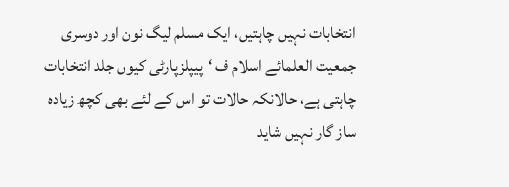انتخابات نہیں چاہتیں، ایک مسلم لیگ نون اور دوسری جمعیت العلمائے اسلام ف ‘پیپلزپارٹی کیوں جلد انتخابات چاہتی ہے، حالانکہ حالات تو اس کے لئے بھی کچھ زیادہ ساز گار نہیں شاید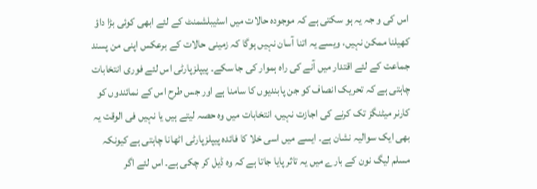اس کی و جہ یہ ہو سکتی ہے کہ موجودہ حالات میں اسٹیبلشمنٹ کے لئے ابھی کوئی بڑا داؤ کھیلنا ممکن نہیں، ویسے یہ اتنا آسان نہیں ہوگا کہ زمینی حالات کے برعکس اپنی من پسند جماعت کے لئے اقتدار میں آنے کی راہ ہموار کی جا سکے۔ پیپلزپارٹی اس لئے فوری انتخابات چاہتی ہے کہ تحریک انصاف کو جن پابندیوں کا سامنا ہے اور جس طرح اس کے نمائندوں کو کارنر میٹنگز تک کرنے کی اجازت نہیں، انتخابات میں وہ حصہ لیتے ہیں یا نہیں فی الوقت یہ بھی ایک سوالیہ نشان ہے۔ ایسے میں اسی خلا کا فائدہ پیپلزپارٹی اٹھانا چاہتی ہے کیونکہ مسلم لیگ نون کے بارے میں یہ تاثر پایا جاتا ہے کہ وہ ڈیل کر چکی ہے۔ اس لئے اگر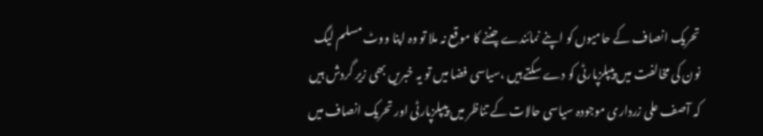تحریک انصاف کے حامیوں کو اپنے نمائندے چننے کا موقع نہ ملا تو وہ اپنا ووٹ مسلم لیگ نون کی مخالفت میں پیپلزپارٹی کو دے سکتے ہیں ،سیاسی فضا میں تو یہ خبریں بھی زیر گردش ہیں کہ آصف علی زرداری موجودہ سیاسی حالات کے تناظر میں پیپلزپارٹی اور تحریک انصاف میں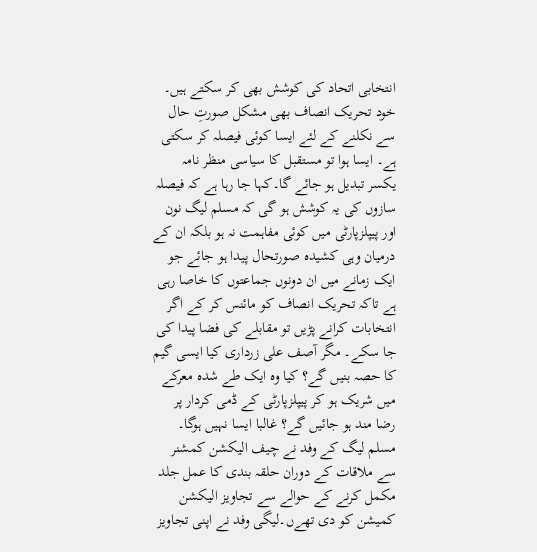انتخابی اتحاد کی کوشش بھی کر سکتے ہیں۔ خود تحریک انصاف بھی مشکل صورتِ حال سے نکلنے کے لئے ایسا کوئی فیصلہ کر سکتی ہے۔ ایسا ہوا تو مستقبل کا سیاسی منظر نامہ یکسر تبدیل ہو جائے گا۔کہا جا رہا ہے کہ فیصلہ سازوں کی یہ کوشش ہو گی کہ مسلم لیگ نون اور پیپلزپارٹی میں کوئی مفاہمت نہ ہو بلکہ ان کے درمیان وہی کشیدہ صورتحال پیدا ہو جائے جو ایک زمانے میں ان دونوں جماعتوں کا خاصا رہی ہے تاکہ تحریک انصاف کو مائنس کر کے اگر انتخابات کرانے پڑیں تو مقابلے کی فضا پیدا کی جا سکے۔ مگر آصف علی زرداری کیا ایسی گیم کا حصہ بنیں گے؟ کیا وہ ایک طے شدہ معرکے میں شریک ہو کر پیپلزپارٹی کے ڈمی کردار پر رضا مند ہو جائیں گے؟ غالبا ایسا نہیں ہوگا۔ مسلم لیگ کے وفد نے چیف الیکشن کمشنر سے ملاقات کے دوران حلقہ بندی کا عمل جلد مکمل کرنے کے حوالے سے تجاویز الیکشن کمیشن کو دی تھےں۔لیگی وفد نے اپنی تجاویز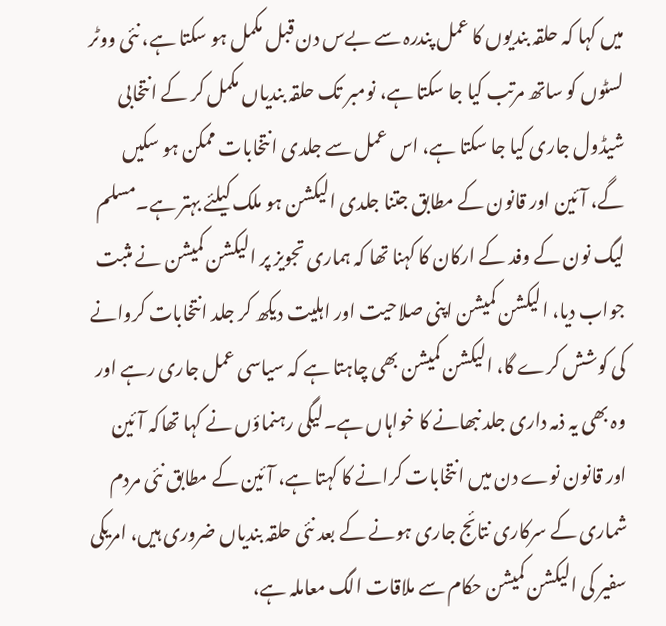میں کہا کہ حلقہ بندیوں کا عمل پندرہ سے بےس دن قبل مکمل ہو سکتا ہے، نئی ووٹر لسٹوں کو ساتھ مرتب کیا جا سکتا ہے، نومبر تک حلقہ بندیاں مکمل کر کے انتخابی شیڈول جاری کیا جا سکتا ہے، اس عمل سے جلدی انتخابات ممکن ہو سکیں گے، آئین اور قانون کے مطابق جتنا جلدی الیکشن ہو ملک کیلئے بہتر ہے۔مسلم لیگ نون کے وفد کے ارکان کا کہنا تھا کہ ہماری تجویز پر الیکشن کمیشن نے مثبت جواب دیا، الیکشن کمیشن اپنی صلاحیت اور اہلیت دیکھ کر جلد انتخابات کروانے کی کوشش کرے گا، الیکشن کمیشن بھی چاہتا ہے کہ سیاسی عمل جاری رہے اور وہ بھی یہ ذمہ داری جلد نبھانے کا خواہاں ہے۔لیگی رہنماؤں نے کہا تھاکہ آئین اور قانون نوے دن میں انتخابات کرانے کا کہتا ہے، آئین کے مطابق نئی مردم شماری کے سرکاری نتائج جاری ہونے کے بعد نئی حلقہ بندیاں ضروری ہیں، امریکی سفیر کی الیکشن کمیشن حکام سے ملاقات الگ معاملہ ہے،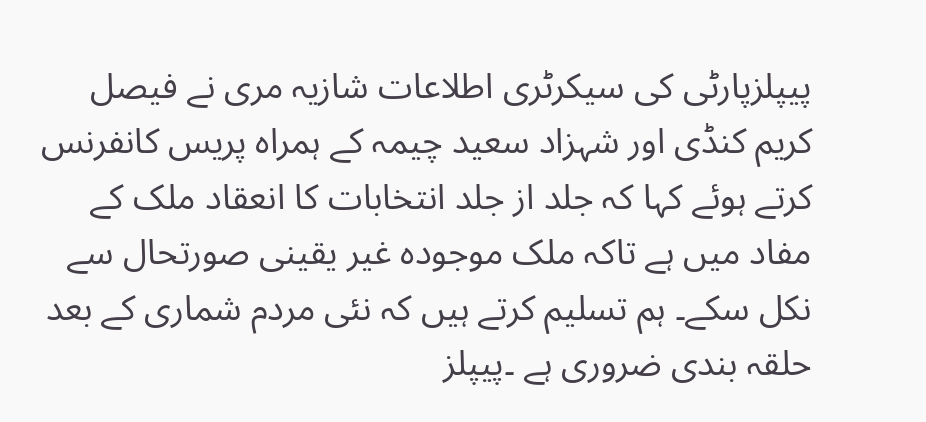پیپلزپارٹی کی سیکرٹری اطلاعات شازیہ مری نے فیصل کریم کنڈی اور شہزاد سعید چیمہ کے ہمراہ پریس کانفرنس کرتے ہوئے کہا کہ جلد از جلد انتخابات کا انعقاد ملک کے مفاد میں ہے تاکہ ملک موجودہ غیر یقینی صورتحال سے نکل سکے۔ ہم تسلیم کرتے ہیں کہ نئی مردم شماری کے بعد حلقہ بندی ضروری ہے ۔پیپلز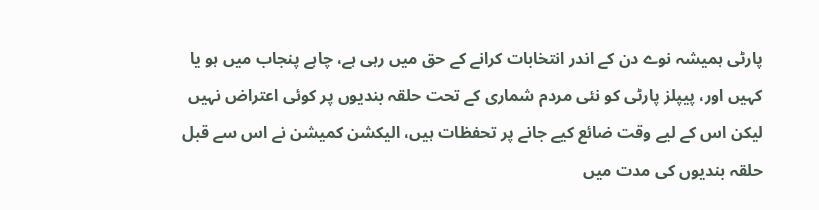پارٹی ہمیشہ نوے دن کے اندر انتخابات کرانے کے حق میں رہی ہے، چاہے پنجاب میں ہو یا کہیں اور، پیپلز پارٹی کو نئی مردم شماری کے تحت حلقہ بندیوں پر کوئی اعتراض نہیں لیکن اس کے لیے وقت ضائع کیے جانے پر تحفظات ہیں، الیکشن کمیشن نے اس سے قبل حلقہ بندیوں کی مدت میں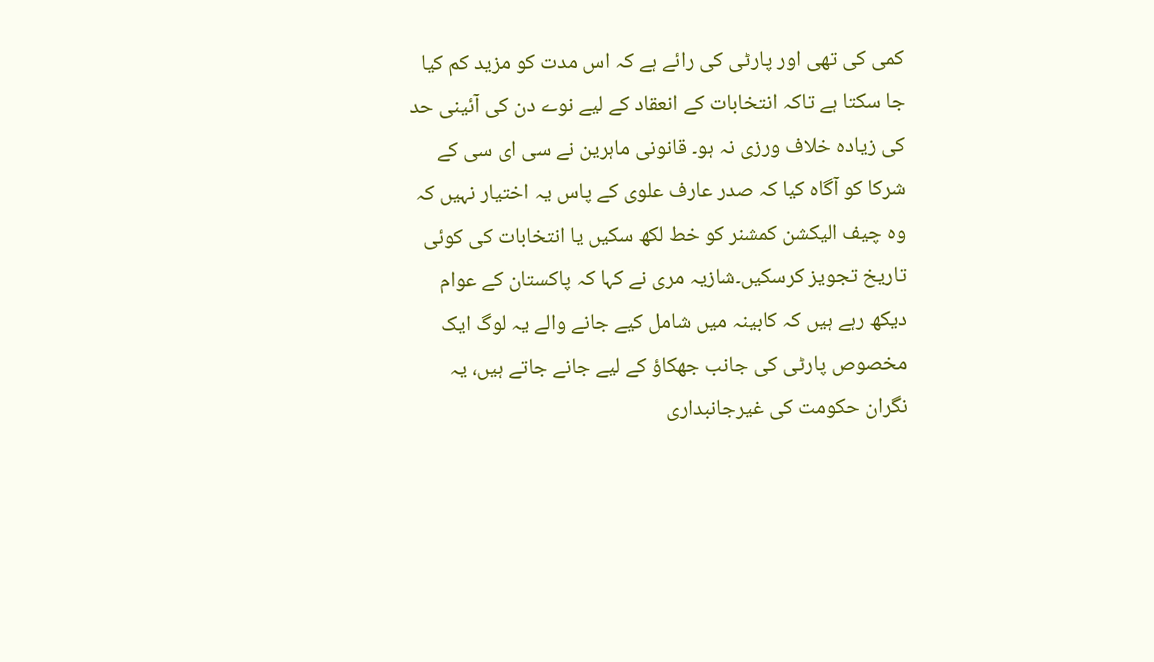کمی کی تھی اور پارٹی کی رائے ہے کہ اس مدت کو مزید کم کیا جا سکتا ہے تاکہ انتخابات کے انعقاد کے لیے نوے دن کی آئینی حد کی زیادہ خلاف ورزی نہ ہو۔ قانونی ماہرین نے سی ای سی کے شرکا کو آگاہ کیا کہ صدر عارف علوی کے پاس یہ اختیار نہیں کہ وہ چیف الیکشن کمشنر کو خط لکھ سکیں یا انتخابات کی کوئی تاریخ تجویز کرسکیں۔شازیہ مری نے کہا کہ پاکستان کے عوام دیکھ رہے ہیں کہ کابینہ میں شامل کیے جانے والے یہ لوگ ایک مخصوص پارٹی کی جانب جھکاؤ کے لیے جانے جاتے ہیں، یہ نگران حکومت کی غیرجانبداری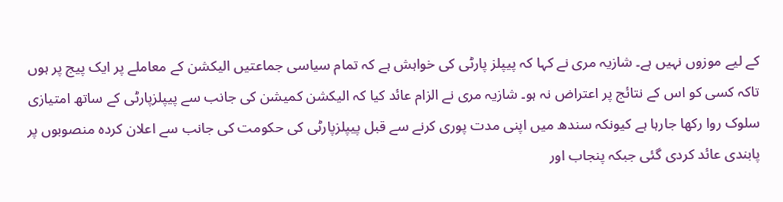کے لیے موزوں نہیں ہے۔ شازیہ مری نے کہا کہ پیپلز پارٹی کی خواہش ہے کہ تمام سیاسی جماعتیں الیکشن کے معاملے پر ایک پیج پر ہوں تاکہ کسی کو اس کے نتائج پر اعتراض نہ ہو۔ شازیہ مری نے الزام عائد کیا کہ الیکشن کمیشن کی جانب سے پیپلزپارٹی کے ساتھ امتیازی سلوک روا رکھا جارہا ہے کیونکہ سندھ میں اپنی مدت پوری کرنے سے قبل پیپلزپارٹی کی حکومت کی جانب سے اعلان کردہ منصوبوں پر پابندی عائد کردی گئی جبکہ پنجاب اور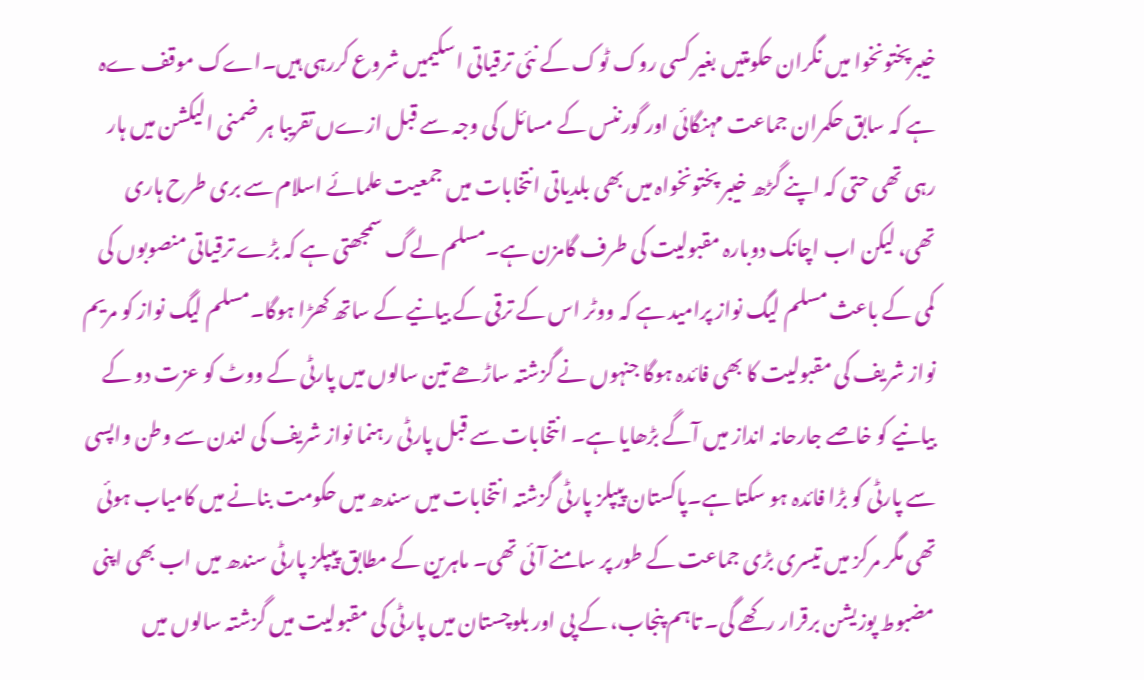خیبرپختونخوا میں نگران حکومتیں بغیر کسی روک ٹوک کے نئی ترقیاتی اسکیمیں شروع کررہی ہیں۔اےک موقف ےہ ہے کہ سابق حکمران جماعت مہنگائی اور گورننس کے مسائل کی وجہ سے قبل ازےں تقریبا ہر ضمنی الیکشن میں ہار رہی تھی حتی کہ اپنے گڑھ خیبر پختونخواہ میں بھی بلدیاتی انتخابات میں جمعیت علمائے اسلام سے بری طرح ہاری تھی، لیکن اب اچانک دوبارہ مقبولیت کی طرف گامزن ہے۔مسلم لےگ سمجھتی ہے کہ بڑے ترقیاتی منصوبوں کی کمی کے باعث مسلم لیگ نواز پرامید ہے کہ ووٹر اس کے ترقی کے بیانیے کے ساتھ کھڑا ہوگا۔مسلم لیگ نواز کو مریم نواز شریف کی مقبولیت کا بھی فائدہ ہوگا جنہوں نے گزشتہ ساڑھے تین سالوں میں پارٹی کے ووٹ کو عزت دو کے بیانیے کو خاصے جارحانہ انداز میں آگے بڑھایا ہے۔ انتخابات سے قبل پارٹی رہنما نواز شریف کی لندن سے وطن واپسی سے پارٹی کو بڑا فائدہ ہو سکتا ہے۔پاکستان پیپلز پارٹی گزشتہ انتخابات میں سندھ میں حکومت بنانے میں کامیاب ہوئی تھی مگر مرکز میں تیسری بڑی جماعت کے طور پر سامنے آئی تھی۔ ماہرین کے مطابق پیپلز پارٹی سندھ میں اب بھی اپنی مضبوط پوزیشن برقرار رکھے گی۔ تاہم پنجاب، کے پی اور بلوچستان میں پارٹی کی مقبولیت میں گزشتہ سالوں میں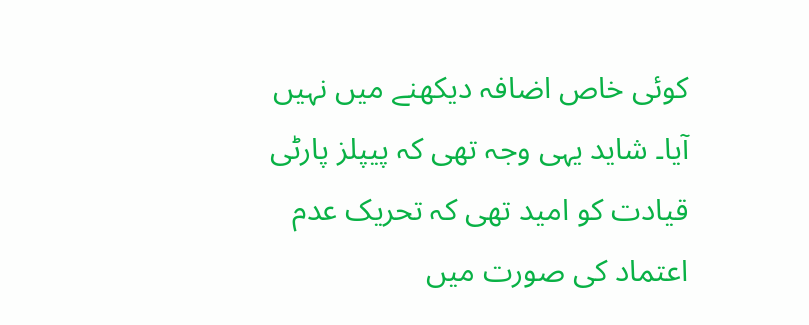کوئی خاص اضافہ دیکھنے میں نہیں آیا۔ شاید یہی وجہ تھی کہ پیپلز پارٹی قیادت کو امید تھی کہ تحریک عدم اعتماد کی صورت میں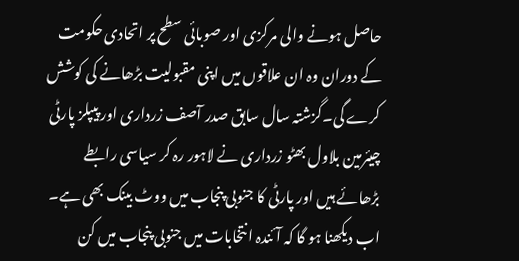حاصل ہونے والی مرکزی اور صوبائی سطح پر اتحادی حکومت کے دوران وہ ان علاقوں میں اپنی مقبولیت بڑھانے کی کوشش کرے گی۔گزشتہ سال سابق صدر آصف زرداری اور پیپلز پارٹی چیئرمین بلاول بھٹو زرداری نے لاہور رہ کر سیاسی رابطے بڑھائے ہیں اور پارٹی کا جنوبی پنجاب میں ووٹ بینک بھی ہے۔ اب دیکھنا ہو گا کہ آئندہ انتخابات میں جنوبی پنجاب میں کن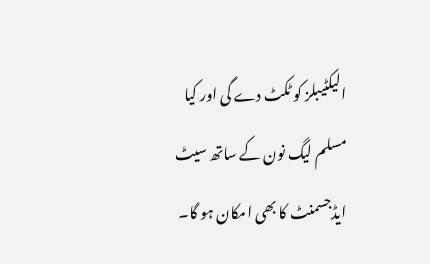الیکٹیبلز کو ٹکٹ دے گی اور کیا مسلم لیگ نون کے ساتھ سیٹ ایڈجسمنٹ کا بھی امکان ہو گا۔